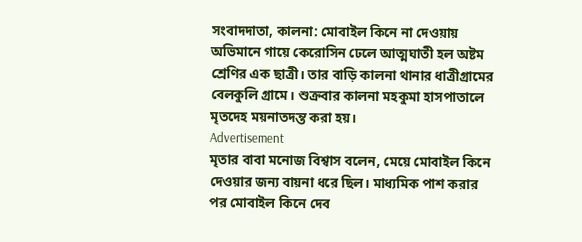সংবাদদাতা, কালনা: মোবাইল কিনে না দেওয়ায় অভিমানে গায়ে কেরোসিন ঢেলে আত্মঘাতী হল অষ্টম শ্রেণির এক ছাত্রী। তার বাড়ি কালনা থানার ধাত্রীগ্রামের বেলকুলি গ্রামে। শুক্রবার কালনা মহকুমা হাসপাতালে মৃতদেহ ময়নাতদন্ত করা হয়।
Advertisement
মৃতার বাবা মনোজ বিশ্বাস বলেন, মেয়ে মোবাইল কিনে দেওয়ার জন্য বায়না ধরে ছিল। মাধ্যমিক পাশ করার পর মোবাইল কিনে দেব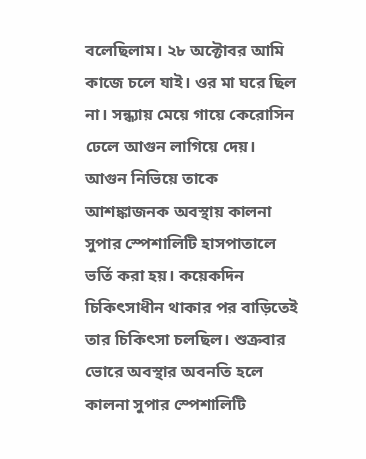বলেছিলাম। ২৮ অক্টোবর আমি কাজে চলে যাই। ওর মা ঘরে ছিল না। সন্ধ্যায় মেয়ে গায়ে কেরোসিন ঢেলে আগুন লাগিয়ে দেয়। আগুন নিভিয়ে তাকে আশঙ্কাজনক অবস্থায় কালনা সুপার স্পেশালিটি হাসপাতালে ভর্তি করা হয়। কয়েকদিন চিকিৎসাধীন থাকার পর বাড়িতেই তার চিকিৎসা চলছিল। শুক্রবার ভোরে অবস্থার অবনতি হলে কালনা সুপার স্পেশালিটি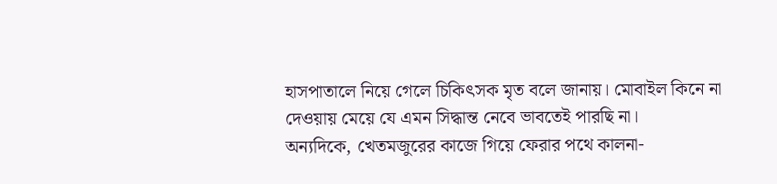হাসপাতালে নিয়ে গেলে চিকিৎসক মৃত বলে জানায়। মোবাইল কিনে না দেওয়ায় মেয়ে যে এমন সিদ্ধান্ত নেবে ভাবতেই পারছি না।
অন্যদিকে, খেতমজুরের কাজে গিয়ে ফেরার পথে কালনা-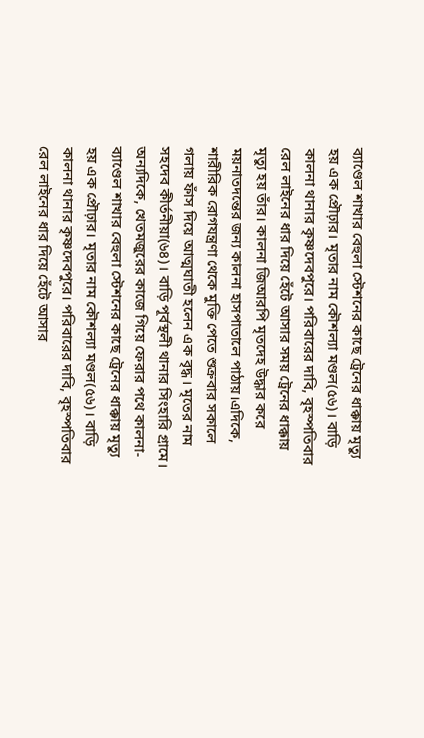ব্যাণ্ডেল শাখার বেহুলা স্টেশনের কাছে ট্রেনের ধাক্কায় মৃত্যু হয় এক প্রৌঢ়ার। মৃতার নাম কৌশল্যা মণ্ডল(৫৬)। বাড়ি কালনা থানার কৃষ্ণদেবপুরে। পরিবারের দাবি, বৃহস্পতিবার রেল লাইনের ধার দিয়ে হেঁটে আসার সময় ট্রেনের ধাক্কায় মৃত্যু হয় তাঁর। কালনা জিআরপি মৃতদেহ উদ্ধার করে ময়নাতদন্তের জন্য কালনা হাসপাতালে পাঠায়।এদিকে, শারীরিক রোগযন্ত্রণা থেকে মুক্তি পেতে শুক্রবার সকালে গলায় ফাঁস দিয়ে আত্মঘাতী হলেন এক বৃদ্ধ। মৃতের নাম সহদেব কীর্তনীয়া(৬৪)। বাড়ি পূর্বস্থলী থানার সিংহারি গ্রামে।
অন্যদিকে, খেতমজুরের কাজে গিয়ে ফেরার পথে কালনা-ব্যাণ্ডেল শাখার বেহুলা স্টেশনের কাছে ট্রেনের ধাক্কায় মৃত্যু হয় এক প্রৌঢ়ার। মৃতার নাম কৌশল্যা মণ্ডল(৫৬)। বাড়ি কালনা থানার কৃষ্ণদেবপুরে। পরিবারের দাবি, বৃহস্পতিবার রেল লাইনের ধার দিয়ে হেঁটে আসার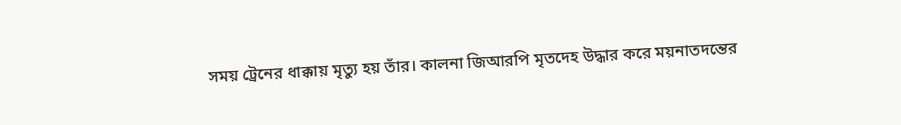সময় ট্রেনের ধাক্কায় মৃত্যু হয় তাঁর। কালনা জিআরপি মৃতদেহ উদ্ধার করে ময়নাতদন্তের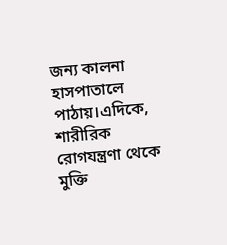জন্য কালনা হাসপাতালে পাঠায়।এদিকে, শারীরিক রোগযন্ত্রণা থেকে মুক্তি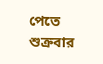পেতে শুক্রবার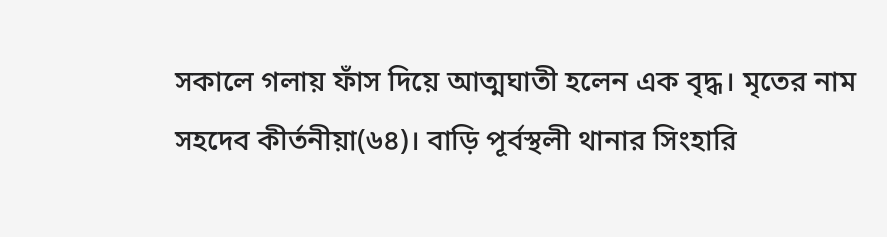সকালে গলায় ফাঁস দিয়ে আত্মঘাতী হলেন এক বৃদ্ধ। মৃতের নাম সহদেব কীর্তনীয়া(৬৪)। বাড়ি পূর্বস্থলী থানার সিংহারি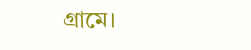গ্রামে।